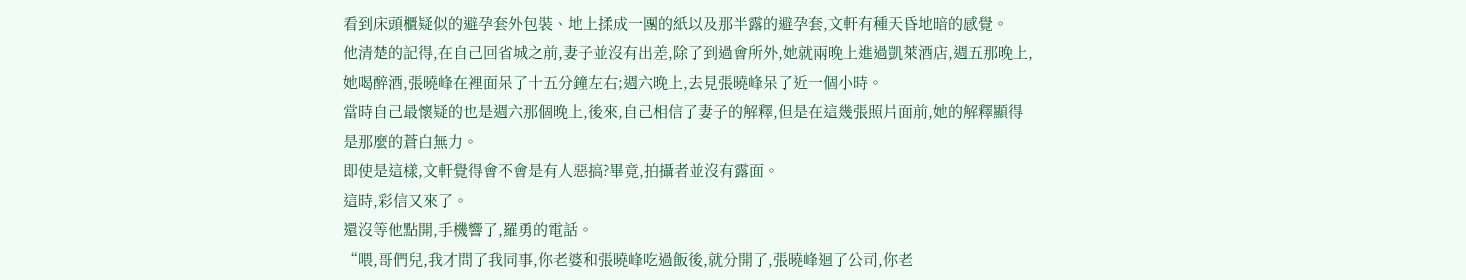看到床頭櫃疑似的避孕套外包裝、地上揉成一團的紙以及那半露的避孕套,文軒有種天昏地暗的感覺。
他清楚的記得,在自己回省城之前,妻子並沒有出差,除了到過會所外,她就兩晚上進過凱萊酒店,週五那晚上,她喝醉酒,張曉峰在裡面呆了十五分鐘左右;週六晚上,去見張曉峰呆了近一個小時。
當時自己最懷疑的也是週六那個晚上,後來,自己相信了妻子的解釋,但是在這幾張照片面前,她的解釋顯得是那麼的蒼白無力。
即使是這樣,文軒覺得會不會是有人惡搞?畢竟,拍攝者並沒有露面。
這時,彩信又來了。
還沒等他點開,手機響了,羅勇的電話。
“喂,哥們兒,我才問了我同事,你老婆和張曉峰吃過飯後,就分開了,張曉峰迴了公司,你老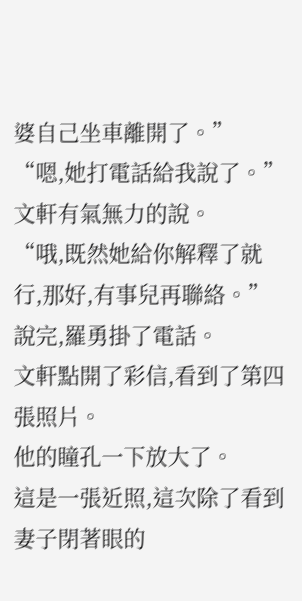婆自己坐車離開了。”
“嗯,她打電話給我說了。”文軒有氣無力的說。
“哦,既然她給你解釋了就行,那好,有事兒再聯絡。”說完,羅勇掛了電話。
文軒點開了彩信,看到了第四張照片。
他的瞳孔一下放大了。
這是一張近照,這次除了看到妻子閉著眼的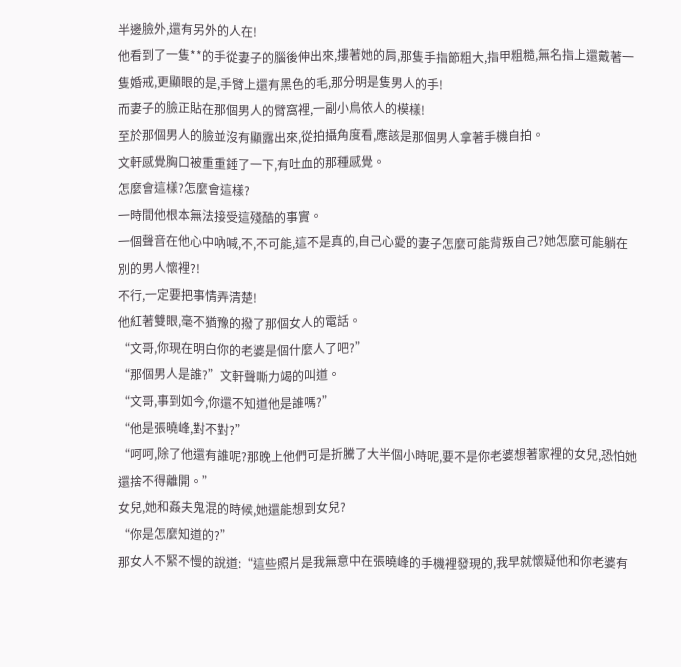半邊臉外,還有另外的人在!
他看到了一隻**的手從妻子的腦後伸出來,摟著她的肩,那隻手指節粗大,指甲粗糙,無名指上還戴著一隻婚戒,更顯眼的是,手臂上還有黑色的毛,那分明是隻男人的手!
而妻子的臉正貼在那個男人的臂窩裡,一副小鳥依人的模樣!
至於那個男人的臉並沒有顯露出來,從拍攝角度看,應該是那個男人拿著手機自拍。
文軒感覺胸口被重重錘了一下,有吐血的那種感覺。
怎麼會這樣?怎麼會這樣?
一時間他根本無法接受這殘酷的事實。
一個聲音在他心中吶喊,不,不可能,這不是真的,自己心愛的妻子怎麼可能背叛自己?她怎麼可能躺在別的男人懷裡?!
不行,一定要把事情弄清楚!
他紅著雙眼,毫不猶豫的撥了那個女人的電話。
“文哥,你現在明白你的老婆是個什麼人了吧?”
“那個男人是誰?”文軒聲嘶力竭的叫道。
“文哥,事到如今,你還不知道他是誰嗎?”
“他是張曉峰,對不對?”
“呵呵,除了他還有誰呢?那晚上他們可是折騰了大半個小時呢,要不是你老婆想著家裡的女兒,恐怕她還捨不得離開。”
女兒,她和姦夫鬼混的時候,她還能想到女兒?
“你是怎麼知道的?”
那女人不緊不慢的說道:“這些照片是我無意中在張曉峰的手機裡發現的,我早就懷疑他和你老婆有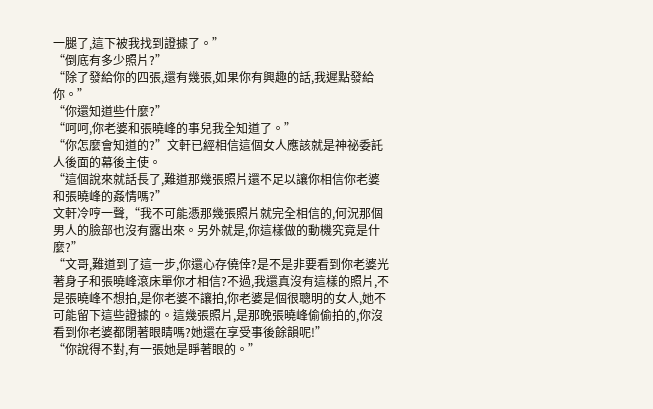一腿了,這下被我找到證據了。”
“倒底有多少照片?”
“除了發給你的四張,還有幾張,如果你有興趣的話,我遲點發給你。”
“你還知道些什麼?”
“呵呵,你老婆和張曉峰的事兒我全知道了。”
“你怎麼會知道的?”文軒已經相信這個女人應該就是神祕委託人後面的幕後主使。
“這個說來就話長了,難道那幾張照片還不足以讓你相信你老婆和張曉峰的姦情嗎?”
文軒冷哼一聲,“我不可能憑那幾張照片就完全相信的,何況那個男人的臉部也沒有露出來。另外就是,你這樣做的動機究竟是什麼?”
“文哥,難道到了這一步,你還心存僥倖?是不是非要看到你老婆光著身子和張曉峰滾床單你才相信?不過,我還真沒有這樣的照片,不是張曉峰不想拍,是你老婆不讓拍,你老婆是個很聰明的女人,她不可能留下這些證據的。這幾張照片,是那晚張曉峰偷偷拍的,你沒看到你老婆都閉著眼睛嗎?她還在享受事後餘韻呢!”
“你說得不對,有一張她是睜著眼的。”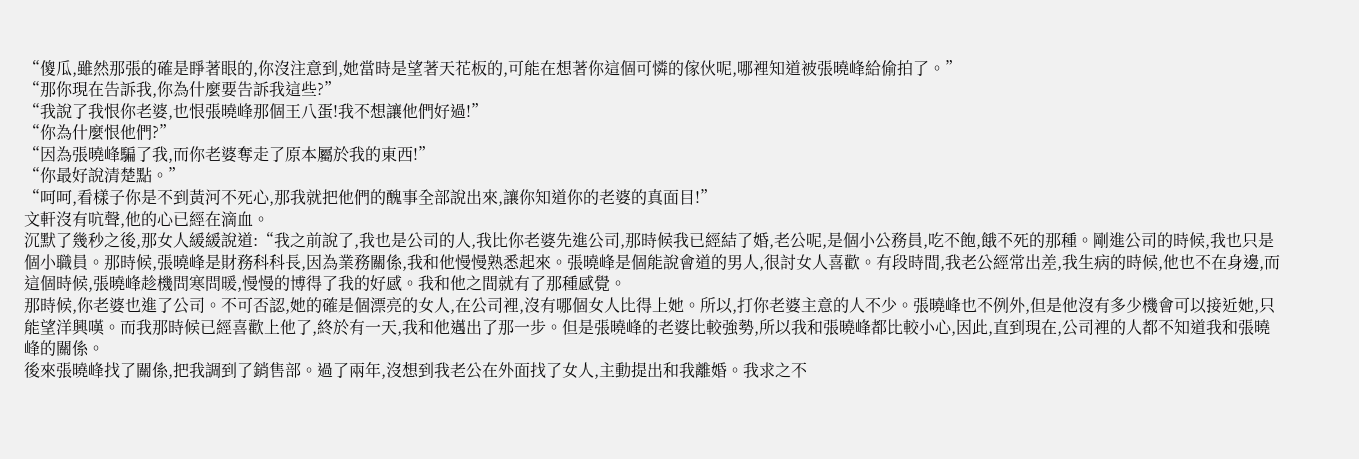“傻瓜,雖然那張的確是睜著眼的,你沒注意到,她當時是望著天花板的,可能在想著你這個可憐的傢伙呢,哪裡知道被張曉峰給偷拍了。”
“那你現在告訴我,你為什麼要告訴我這些?”
“我說了我恨你老婆,也恨張曉峰那個王八蛋!我不想讓他們好過!”
“你為什麼恨他們?”
“因為張曉峰騙了我,而你老婆奪走了原本屬於我的東西!”
“你最好說清楚點。”
“呵呵,看樣子你是不到黃河不死心,那我就把他們的醜事全部說出來,讓你知道你的老婆的真面目!”
文軒沒有吭聲,他的心已經在滴血。
沉默了幾秒之後,那女人緩緩說道:“我之前說了,我也是公司的人,我比你老婆先進公司,那時候我已經結了婚,老公呢,是個小公務員,吃不飽,餓不死的那種。剛進公司的時候,我也只是個小職員。那時候,張曉峰是財務科科長,因為業務關係,我和他慢慢熟悉起來。張曉峰是個能說會道的男人,很討女人喜歡。有段時間,我老公經常出差,我生病的時候,他也不在身邊,而這個時候,張曉峰趁機問寒問暖,慢慢的博得了我的好感。我和他之間就有了那種感覺。
那時候,你老婆也進了公司。不可否認,她的確是個漂亮的女人,在公司裡,沒有哪個女人比得上她。所以,打你老婆主意的人不少。張曉峰也不例外,但是他沒有多少機會可以接近她,只能望洋興嘆。而我那時候已經喜歡上他了,終於有一天,我和他邁出了那一步。但是張曉峰的老婆比較強勢,所以我和張曉峰都比較小心,因此,直到現在,公司裡的人都不知道我和張曉峰的關係。
後來張曉峰找了關係,把我調到了銷售部。過了兩年,沒想到我老公在外面找了女人,主動提出和我離婚。我求之不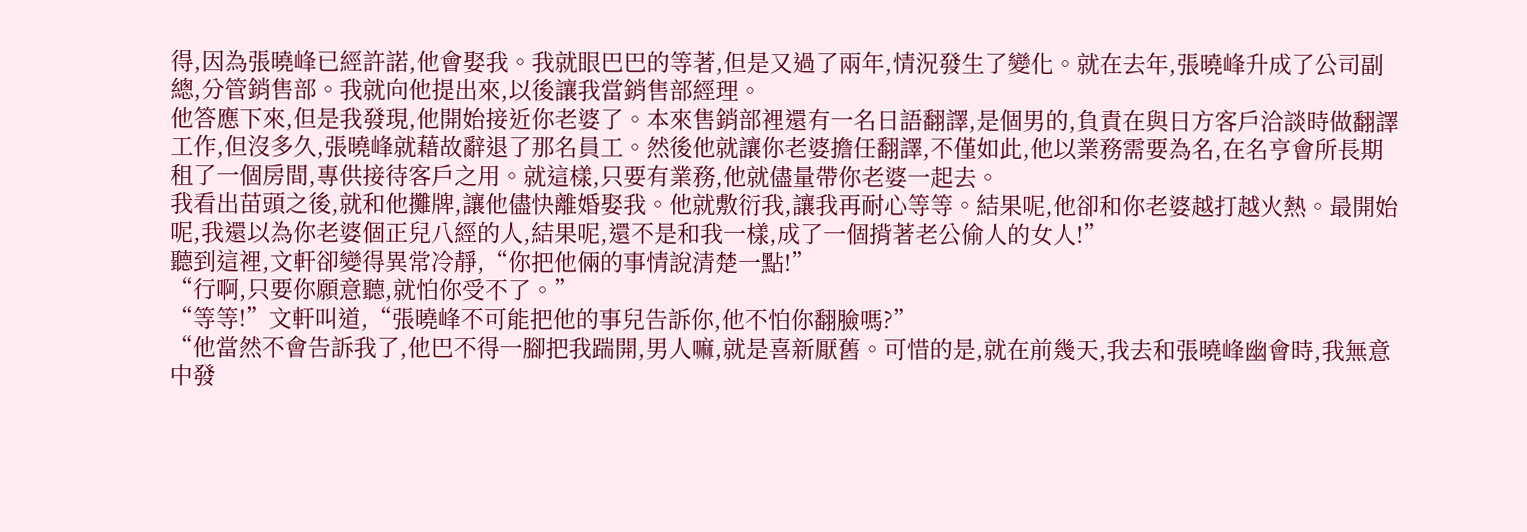得,因為張曉峰已經許諾,他會娶我。我就眼巴巴的等著,但是又過了兩年,情況發生了變化。就在去年,張曉峰升成了公司副總,分管銷售部。我就向他提出來,以後讓我當銷售部經理。
他答應下來,但是我發現,他開始接近你老婆了。本來售銷部裡還有一名日語翻譯,是個男的,負責在與日方客戶洽談時做翻譯工作,但沒多久,張曉峰就藉故辭退了那名員工。然後他就讓你老婆擔任翻譯,不僅如此,他以業務需要為名,在名亨會所長期租了一個房間,專供接待客戶之用。就這樣,只要有業務,他就儘量帶你老婆一起去。
我看出苗頭之後,就和他攤牌,讓他儘快離婚娶我。他就敷衍我,讓我再耐心等等。結果呢,他卻和你老婆越打越火熱。最開始呢,我還以為你老婆個正兒八經的人,結果呢,還不是和我一樣,成了一個揹著老公偷人的女人!”
聽到這裡,文軒卻變得異常冷靜,“你把他倆的事情說清楚一點!”
“行啊,只要你願意聽,就怕你受不了。”
“等等!”文軒叫道,“張曉峰不可能把他的事兒告訴你,他不怕你翻臉嗎?”
“他當然不會告訴我了,他巴不得一腳把我踹開,男人嘛,就是喜新厭舊。可惜的是,就在前幾天,我去和張曉峰幽會時,我無意中發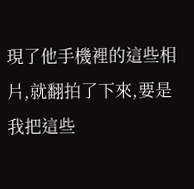現了他手機裡的這些相片,就翻拍了下來,要是我把這些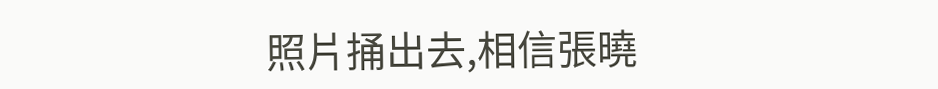照片捅出去,相信張曉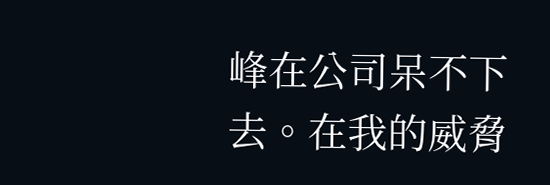峰在公司呆不下去。在我的威脅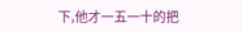下,他才一五一十的把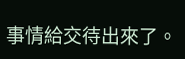事情給交待出來了。